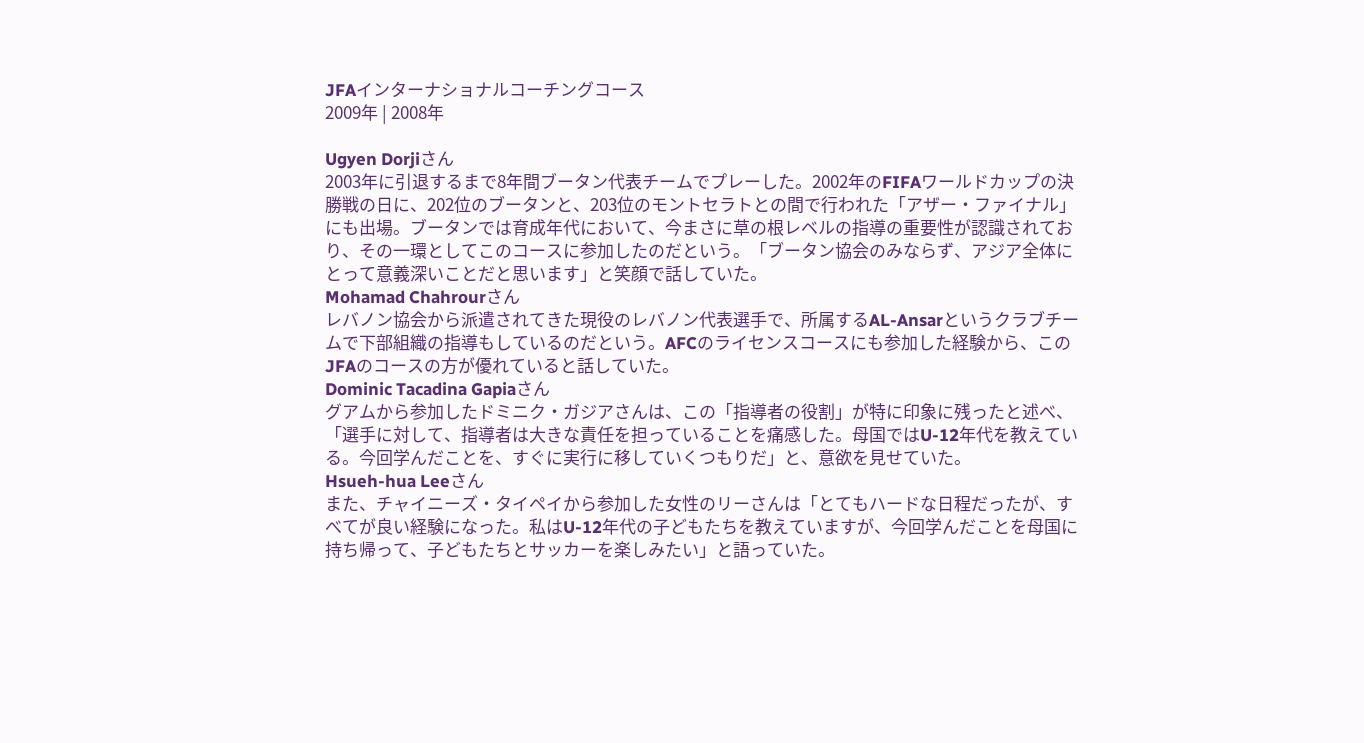JFAインターナショナルコーチングコース
2009年 | 2008年

Ugyen Dorjiさん
2003年に引退するまで8年間ブータン代表チームでプレーした。2002年のFIFAワールドカップの決勝戦の日に、202位のブータンと、203位のモントセラトとの間で行われた「アザー・ファイナル」にも出場。ブータンでは育成年代において、今まさに草の根レベルの指導の重要性が認識されており、その一環としてこのコースに参加したのだという。「ブータン協会のみならず、アジア全体にとって意義深いことだと思います」と笑顔で話していた。
Mohamad Chahrourさん
レバノン協会から派遣されてきた現役のレバノン代表選手で、所属するAL-Ansarというクラブチームで下部組織の指導もしているのだという。AFCのライセンスコースにも参加した経験から、このJFAのコースの方が優れていると話していた。
Dominic Tacadina Gapiaさん
グアムから参加したドミニク・ガジアさんは、この「指導者の役割」が特に印象に残ったと述べ、「選手に対して、指導者は大きな責任を担っていることを痛感した。母国ではU-12年代を教えている。今回学んだことを、すぐに実行に移していくつもりだ」と、意欲を見せていた。
Hsueh-hua Leeさん
また、チャイニーズ・タイペイから参加した女性のリーさんは「とてもハードな日程だったが、すべてが良い経験になった。私はU-12年代の子どもたちを教えていますが、今回学んだことを母国に持ち帰って、子どもたちとサッカーを楽しみたい」と語っていた。